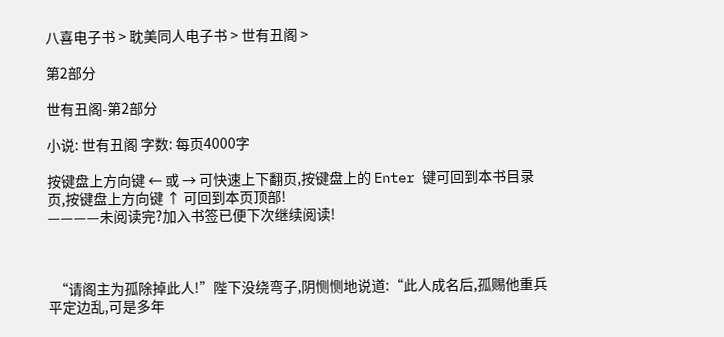八喜电子书 > 耽美同人电子书 > 世有丑阁 >

第2部分

世有丑阁-第2部分

小说: 世有丑阁 字数: 每页4000字

按键盘上方向键 ← 或 → 可快速上下翻页,按键盘上的 Enter 键可回到本书目录页,按键盘上方向键 ↑ 可回到本页顶部!
————未阅读完?加入书签已便下次继续阅读!



  “请阁主为孤除掉此人!”陛下没绕弯子,阴恻恻地说道:“此人成名后,孤赐他重兵平定边乱,可是多年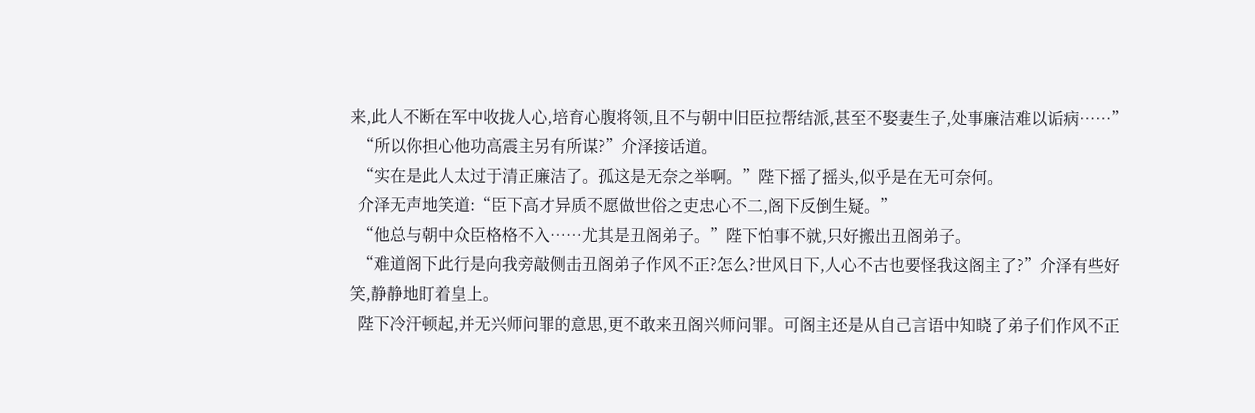来,此人不断在军中收拢人心,培育心腹将领,且不与朝中旧臣拉帮结派,甚至不娶妻生子,处事廉洁难以诟病……”
  “所以你担心他功高震主另有所谋?”介泽接话道。
  “实在是此人太过于清正廉洁了。孤这是无奈之举啊。”陛下摇了摇头,似乎是在无可奈何。
  介泽无声地笑道:“臣下高才异质不愿做世俗之吏忠心不二,阁下反倒生疑。”
  “他总与朝中众臣格格不入……尤其是丑阁弟子。”陛下怕事不就,只好搬出丑阁弟子。
  “难道阁下此行是向我旁敲侧击丑阁弟子作风不正?怎么?世风日下,人心不古也要怪我这阁主了?”介泽有些好笑,静静地盯着皇上。
  陛下冷汗顿起,并无兴师问罪的意思,更不敢来丑阁兴师问罪。可阁主还是从自己言语中知晓了弟子们作风不正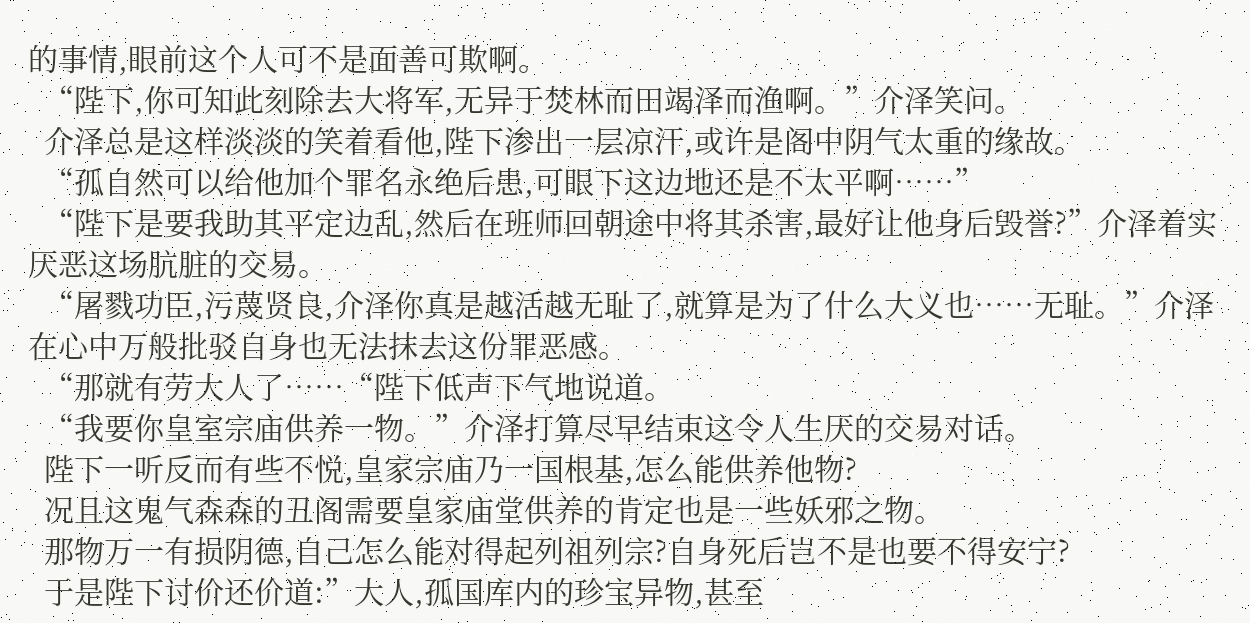的事情,眼前这个人可不是面善可欺啊。
  “陛下,你可知此刻除去大将军,无异于焚林而田竭泽而渔啊。”介泽笑问。
  介泽总是这样淡淡的笑着看他,陛下渗出一层凉汗,或许是阁中阴气太重的缘故。
  “孤自然可以给他加个罪名永绝后患,可眼下这边地还是不太平啊……”
  “陛下是要我助其平定边乱,然后在班师回朝途中将其杀害,最好让他身后毁誉?”介泽着实厌恶这场肮脏的交易。
  “屠戮功臣,污蔑贤良,介泽你真是越活越无耻了,就算是为了什么大义也……无耻。”介泽在心中万般批驳自身也无法抹去这份罪恶感。
  “那就有劳大人了……“陛下低声下气地说道。
  “我要你皇室宗庙供养一物。”介泽打算尽早结束这令人生厌的交易对话。
  陛下一听反而有些不悦,皇家宗庙乃一国根基,怎么能供养他物?
  况且这鬼气森森的丑阁需要皇家庙堂供养的肯定也是一些妖邪之物。
  那物万一有损阴德,自己怎么能对得起列祖列宗?自身死后岂不是也要不得安宁?
  于是陛下讨价还价道:”大人,孤国库内的珍宝异物,甚至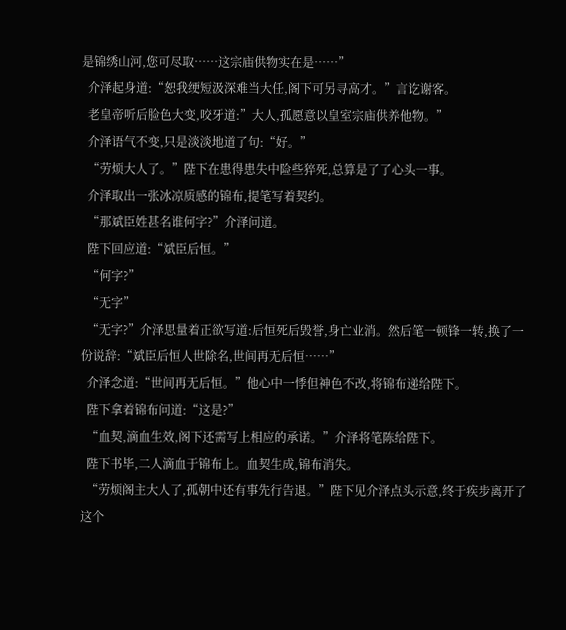是锦绣山河,您可尽取……这宗庙供物实在是……”
  介泽起身道:“恕我绠短汲深难当大任,阁下可另寻高才。”言讫谢客。
  老皇帝听后脸色大变,咬牙道:”大人,孤愿意以皇室宗庙供养他物。”
  介泽语气不变,只是淡淡地道了句:“好。”
  “劳烦大人了。”陛下在患得患失中险些猝死,总算是了了心头一事。
  介泽取出一张冰凉质感的锦布,提笔写着契约。
  “那斌臣姓甚名谁何字?”介泽问道。
  陛下回应道:“斌臣后恒。”
  “何字?”
  “无字”
  “无字?”介泽思量着正欲写道:后恒死后毁誉,身亡业消。然后笔一顿锋一转,换了一份说辞:“斌臣后恒人世除名,世间再无后恒……”
  介泽念道:“世间再无后恒。”他心中一悸但神色不改,将锦布递给陛下。
  陛下拿着锦布问道:“这是?”
  “血契,滴血生效,阁下还需写上相应的承诺。”介泽将笔陈给陛下。
  陛下书毕,二人滴血于锦布上。血契生成,锦布消失。
  “劳烦阁主大人了,孤朝中还有事先行告退。”陛下见介泽点头示意,终于疾步离开了这个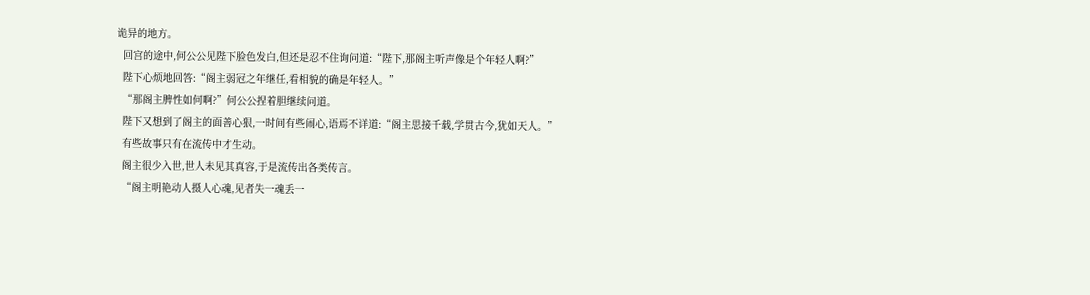诡异的地方。
  回宫的途中,何公公见陛下脸色发白,但还是忍不住询问道:“陛下,那阁主听声像是个年轻人啊?”
  陛下心烦地回答:“阁主弱冠之年继任,看相貌的确是年轻人。”
  “那阁主脾性如何啊?”何公公捏着胆继续问道。
  陛下又想到了阁主的面善心狠,一时间有些闹心,语焉不详道:“阁主思接千载,学贯古今,犹如天人。”
  有些故事只有在流传中才生动。
  阁主很少入世,世人未见其真容,于是流传出各类传言。
  “阁主明艳动人摄人心魂,见者失一魂丢一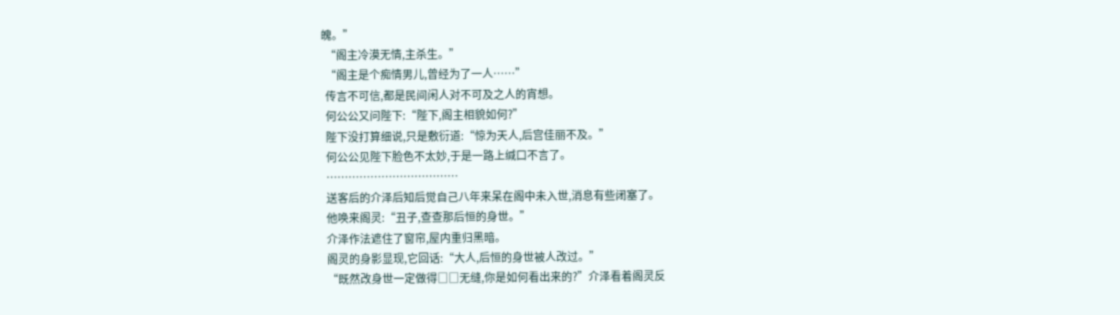魄。”
  “阁主冷漠无情,主杀生。”
  “阁主是个痴情男儿,曾经为了一人……”
  传言不可信,都是民间闲人对不可及之人的宵想。
  何公公又问陛下:“陛下,阁主相貌如何?”
  陛下没打算细说,只是敷衍道:“惊为天人,后宫佳丽不及。”
  何公公见陛下脸色不太妙,于是一路上缄口不言了。
  ………………………………
  送客后的介泽后知后觉自己八年来呆在阁中未入世,消息有些闭塞了。
  他唤来阁灵:“丑子,查查那后恒的身世。”
  介泽作法遮住了窗帘,屋内重归黑暗。
  阁灵的身影显现,它回话:“大人,后恒的身世被人改过。”
  “既然改身世一定做得□□无缝,你是如何看出来的?”介泽看着阁灵反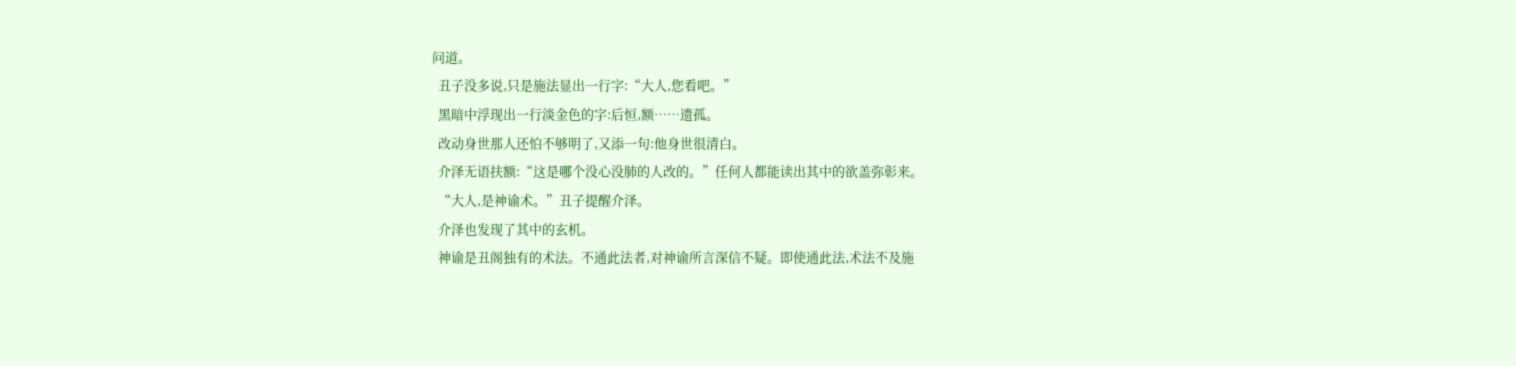问道。
  丑子没多说,只是施法显出一行字:“大人,您看吧。”
  黑暗中浮现出一行淡金色的字:后恒,额……遗孤。
  改动身世那人还怕不够明了,又添一句:他身世很清白。
  介泽无语扶额:“这是哪个没心没肺的人改的。”任何人都能读出其中的欲盖弥彰来。
  “大人,是神谕术。”丑子提醒介泽。
  介泽也发现了其中的玄机。
  神谕是丑阁独有的术法。不通此法者,对神谕所言深信不疑。即使通此法,术法不及施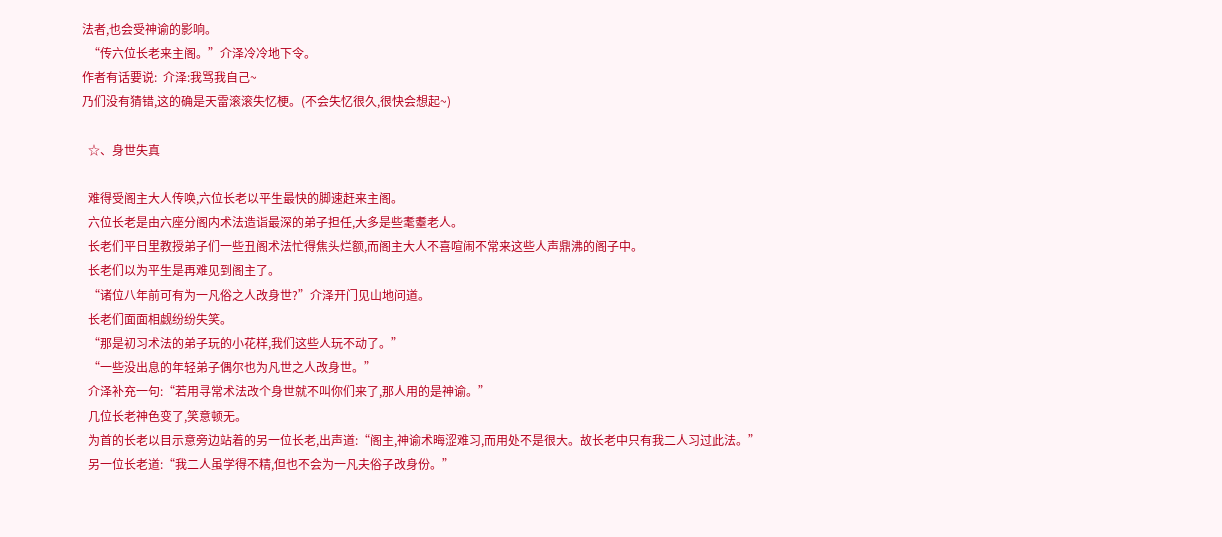法者,也会受神谕的影响。
  “传六位长老来主阁。”介泽冷冷地下令。
作者有话要说:  介泽:我骂我自己~
乃们没有猜错,这的确是天雷滚滚失忆梗。(不会失忆很久,很快会想起~)

  ☆、身世失真

  难得受阁主大人传唤,六位长老以平生最快的脚速赶来主阁。
  六位长老是由六座分阁内术法造诣最深的弟子担任,大多是些耄耋老人。
  长老们平日里教授弟子们一些丑阁术法忙得焦头烂额,而阁主大人不喜喧闹不常来这些人声鼎沸的阁子中。
  长老们以为平生是再难见到阁主了。
  “诸位八年前可有为一凡俗之人改身世?”介泽开门见山地问道。
  长老们面面相觑纷纷失笑。
  “那是初习术法的弟子玩的小花样,我们这些人玩不动了。”
  “一些没出息的年轻弟子偶尔也为凡世之人改身世。”
  介泽补充一句:“若用寻常术法改个身世就不叫你们来了,那人用的是神谕。”
  几位长老神色变了,笑意顿无。
  为首的长老以目示意旁边站着的另一位长老,出声道:“阁主,神谕术晦涩难习,而用处不是很大。故长老中只有我二人习过此法。”
  另一位长老道:“我二人虽学得不精,但也不会为一凡夫俗子改身份。”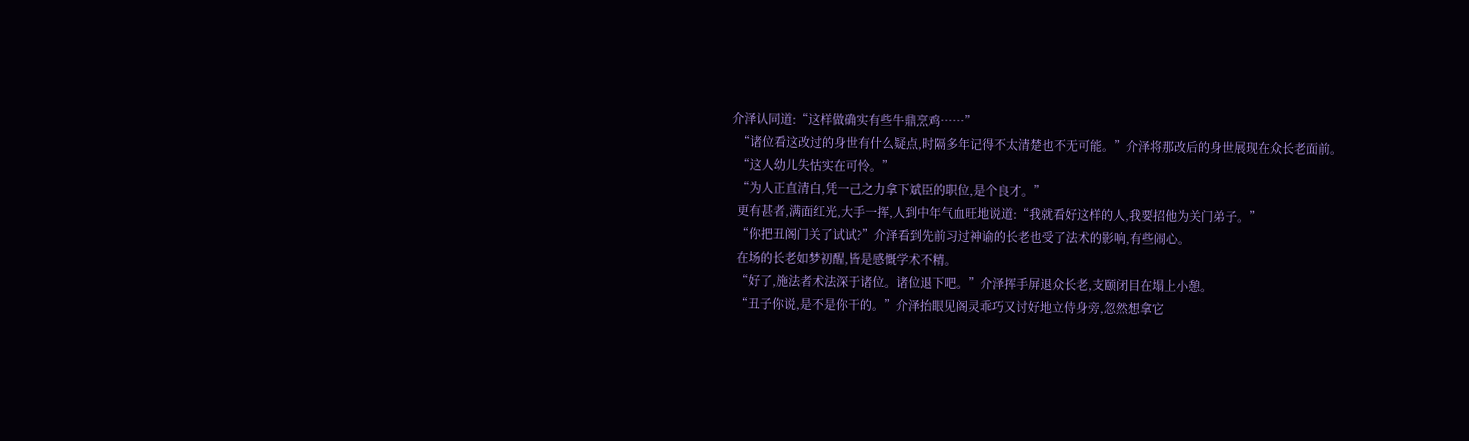介泽认同道:“这样做确实有些牛鼎烹鸡……”
  “诸位看这改过的身世有什么疑点,时隔多年记得不太清楚也不无可能。”介泽将那改后的身世展现在众长老面前。
  “这人幼儿失怙实在可怜。”
  “为人正直清白,凭一己之力拿下斌臣的职位,是个良才。”
  更有甚者,满面红光,大手一挥,人到中年气血旺地说道:“我就看好这样的人,我要招他为关门弟子。”
  “你把丑阁门关了试试?”介泽看到先前习过神谕的长老也受了法术的影响,有些闹心。
  在场的长老如梦初醒,皆是感慨学术不精。
  “好了,施法者术法深于诸位。诸位退下吧。”介泽挥手屏退众长老,支颐闭目在塌上小憩。
  “丑子你说,是不是你干的。”介泽抬眼见阁灵乖巧又讨好地立侍身旁,忽然想拿它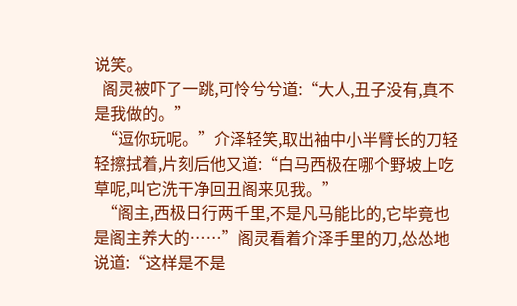说笑。
  阁灵被吓了一跳,可怜兮兮道:“大人,丑子没有,真不是我做的。”
  “逗你玩呢。”介泽轻笑,取出袖中小半臂长的刀轻轻擦拭着,片刻后他又道:“白马西极在哪个野坡上吃草呢,叫它洗干净回丑阁来见我。”
  “阁主,西极日行两千里,不是凡马能比的,它毕竟也是阁主养大的……”阁灵看着介泽手里的刀,怂怂地说道:“这样是不是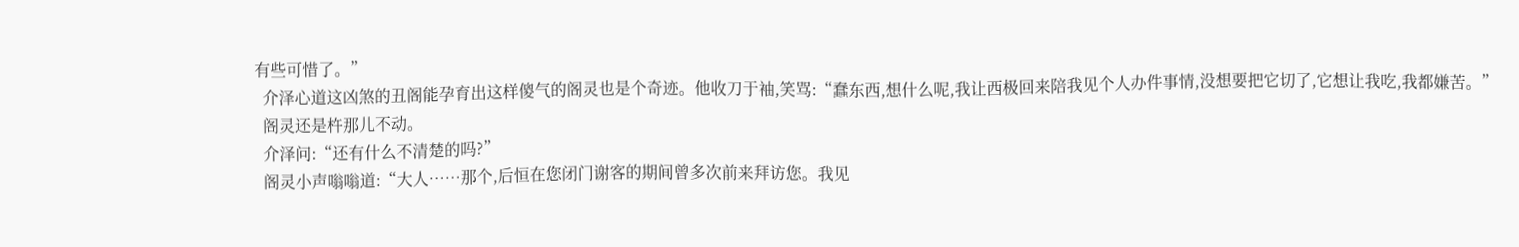有些可惜了。”
  介泽心道这凶煞的丑阁能孕育出这样傻气的阁灵也是个奇迹。他收刀于袖,笑骂:“蠢东西,想什么呢,我让西极回来陪我见个人办件事情,没想要把它切了,它想让我吃,我都嫌苦。”
  阁灵还是杵那儿不动。
  介泽问:“还有什么不清楚的吗?”
  阁灵小声嗡嗡道:“大人……那个,后恒在您闭门谢客的期间曾多次前来拜访您。我见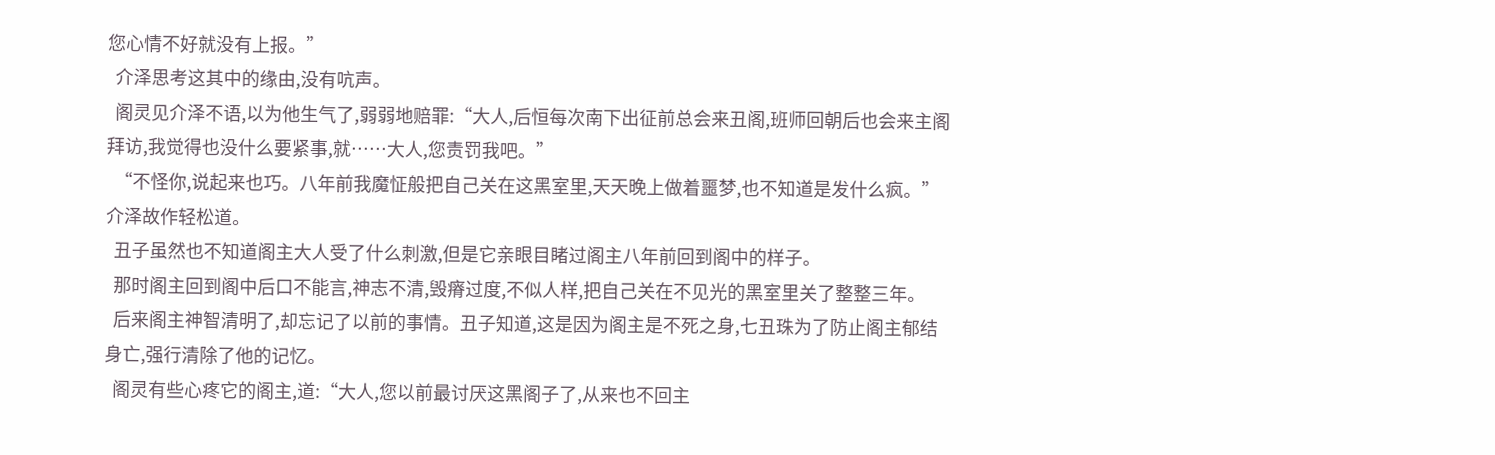您心情不好就没有上报。”
  介泽思考这其中的缘由,没有吭声。
  阁灵见介泽不语,以为他生气了,弱弱地赔罪:“大人,后恒每次南下出征前总会来丑阁,班师回朝后也会来主阁拜访,我觉得也没什么要紧事,就……大人,您责罚我吧。”
  “不怪你,说起来也巧。八年前我魔怔般把自己关在这黑室里,天天晚上做着噩梦,也不知道是发什么疯。”介泽故作轻松道。
  丑子虽然也不知道阁主大人受了什么刺激,但是它亲眼目睹过阁主八年前回到阁中的样子。
  那时阁主回到阁中后口不能言,神志不清,毁瘠过度,不似人样,把自己关在不见光的黑室里关了整整三年。
  后来阁主神智清明了,却忘记了以前的事情。丑子知道,这是因为阁主是不死之身,七丑珠为了防止阁主郁结身亡,强行清除了他的记忆。
  阁灵有些心疼它的阁主,道:“大人,您以前最讨厌这黑阁子了,从来也不回主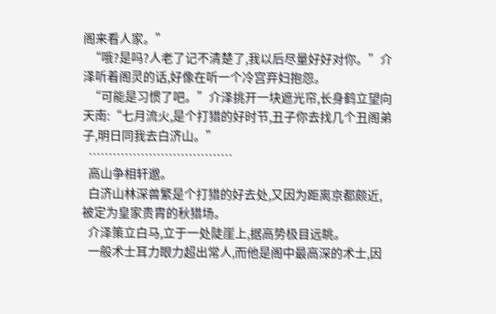阁来看人家。”
  “哦?是吗?人老了记不清楚了,我以后尽量好好对你。”介泽听着阁灵的话,好像在听一个冷宫弃妇抱怨。
  “可能是习惯了吧。”介泽挑开一块遮光帘,长身鹤立望向天南:“七月流火,是个打猎的好时节,丑子你去找几个丑阁弟子,明日同我去白济山。”
  ………………………………
  高山争相轩邈。
  白济山林深兽繁是个打猎的好去处,又因为距离京都颇近,被定为皇家贵胄的秋猎场。
  介泽策立白马,立于一处陡崖上,据高势极目远眺。
  一般术士耳力眼力超出常人,而他是阁中最高深的术士,因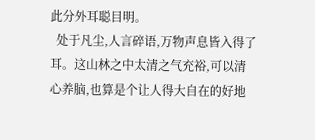此分外耳聪目明。
  处于凡尘,人言碎语,万物声息皆入得了耳。这山林之中太清之气充裕,可以清心养脑,也算是个让人得大自在的好地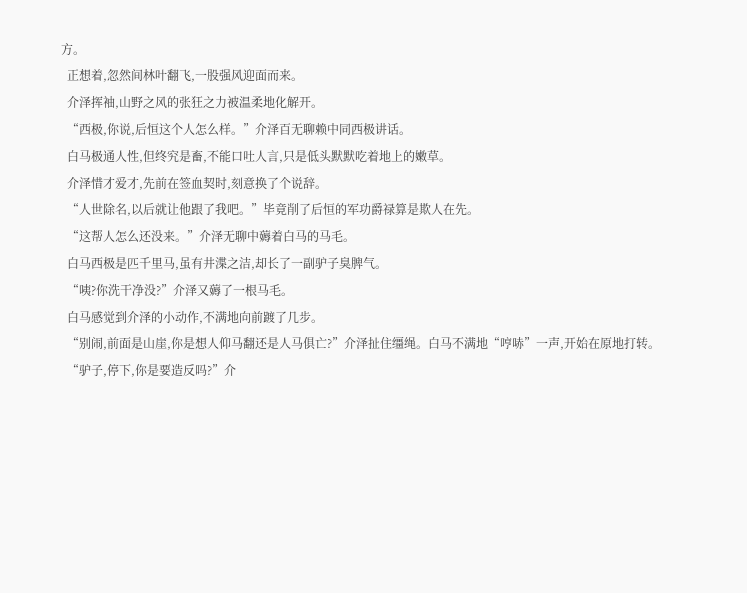方。
  正想着,忽然间林叶翻飞,一股强风迎面而来。
  介泽挥袖,山野之风的张狂之力被温柔地化解开。
  “西极,你说,后恒这个人怎么样。”介泽百无聊赖中同西极讲话。
  白马极通人性,但终究是畜,不能口吐人言,只是低头默默吃着地上的嫩草。
  介泽惜才爱才,先前在签血契时,刻意换了个说辞。
  “人世除名,以后就让他跟了我吧。”毕竟削了后恒的军功爵禄算是欺人在先。
  “这帮人怎么还没来。”介泽无聊中薅着白马的马毛。
  白马西极是匹千里马,虽有井渫之洁,却长了一副驴子臭脾气。
  “咦?你洗干净没?”介泽又薅了一根马毛。
  白马感觉到介泽的小动作,不满地向前踱了几步。
  “别闹,前面是山崖,你是想人仰马翻还是人马俱亡?”介泽扯住缰绳。白马不满地“哼哧”一声,开始在原地打转。
  “驴子,停下,你是要造反吗?”介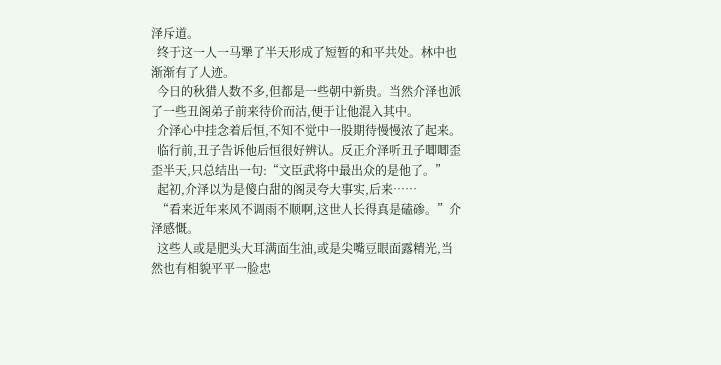泽斥道。
  终于这一人一马犟了半天形成了短暂的和平共处。林中也渐渐有了人迹。
  今日的秋猎人数不多,但都是一些朝中新贵。当然介泽也派了一些丑阁弟子前来待价而沽,便于让他混入其中。
  介泽心中挂念着后恒,不知不觉中一股期待慢慢浓了起来。
  临行前,丑子告诉他后恒很好辨认。反正介泽听丑子唧唧歪歪半天,只总结出一句:“文臣武将中最出众的是他了。”
  起初,介泽以为是傻白甜的阁灵夸大事实,后来……
  “看来近年来风不调雨不顺啊,这世人长得真是磕碜。”介泽感慨。
  这些人或是肥头大耳满面生油,或是尖嘴豆眼面露精光,当然也有相貌平平一脸忠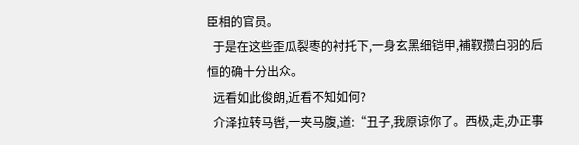臣相的官员。
  于是在这些歪瓜裂枣的衬托下,一身玄黑细铠甲,補靫攒白羽的后恒的确十分出众。
  远看如此俊朗,近看不知如何?
  介泽拉转马辔,一夹马腹,道:“丑子,我原谅你了。西极,走,办正事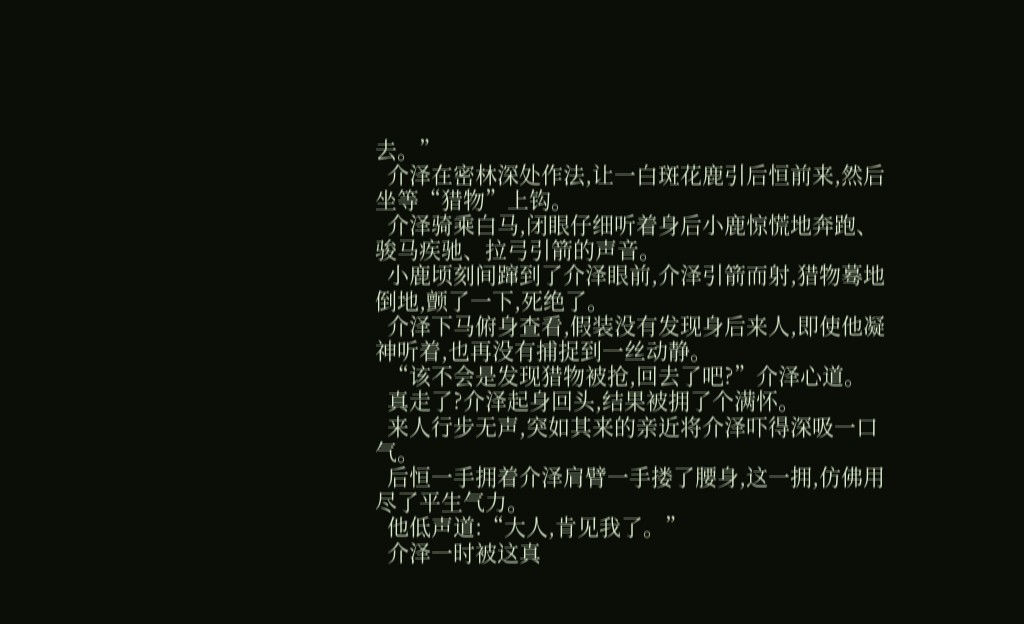去。”
  介泽在密林深处作法,让一白斑花鹿引后恒前来,然后坐等“猎物”上钩。
  介泽骑乘白马,闭眼仔细听着身后小鹿惊慌地奔跑、骏马疾驰、拉弓引箭的声音。
  小鹿顷刻间蹿到了介泽眼前,介泽引箭而射,猎物蓦地倒地,颤了一下,死绝了。
  介泽下马俯身查看,假装没有发现身后来人,即使他凝神听着,也再没有捕捉到一丝动静。
  “该不会是发现猎物被抢,回去了吧?”介泽心道。
  真走了?介泽起身回头,结果被拥了个满怀。
  来人行步无声,突如其来的亲近将介泽吓得深吸一口气。
  后恒一手拥着介泽肩臂一手搂了腰身,这一拥,仿佛用尽了平生气力。
  他低声道:“大人,肯见我了。”
  介泽一时被这真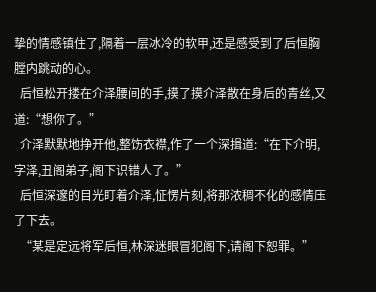挚的情感镇住了,隔着一层冰冷的软甲,还是感受到了后恒胸膛内跳动的心。
  后恒松开搂在介泽腰间的手,摸了摸介泽散在身后的青丝,又道:“想你了。”
  介泽默默地挣开他,整饬衣襟,作了一个深揖道:“在下介明,字泽,丑阁弟子,阁下识错人了。”
  后恒深邃的目光盯着介泽,怔愣片刻,将那浓稠不化的感情压了下去。
  “某是定远将军后恒,林深迷眼冒犯阁下,请阁下恕罪。”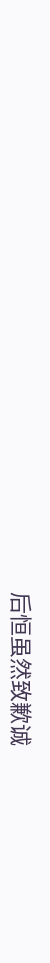后恒虽然致歉诚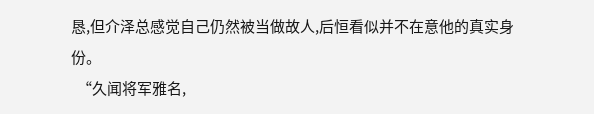恳,但介泽总感觉自己仍然被当做故人,后恒看似并不在意他的真实身份。
  “久闻将军雅名,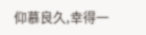仰慕良久,幸得一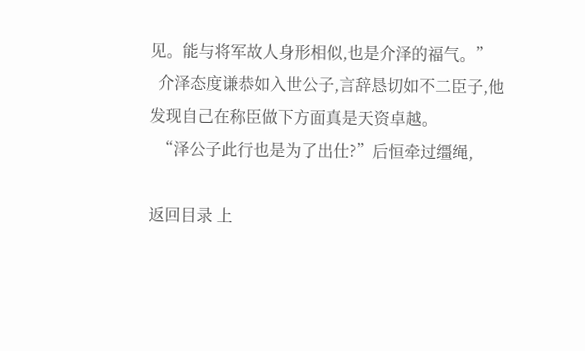见。能与将军故人身形相似,也是介泽的福气。”
  介泽态度谦恭如入世公子,言辞恳切如不二臣子,他发现自己在称臣做下方面真是天资卓越。
  “泽公子此行也是为了出仕?”后恒牵过缰绳,

返回目录 上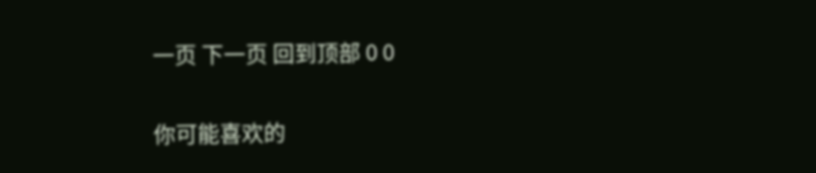一页 下一页 回到顶部 0 0

你可能喜欢的